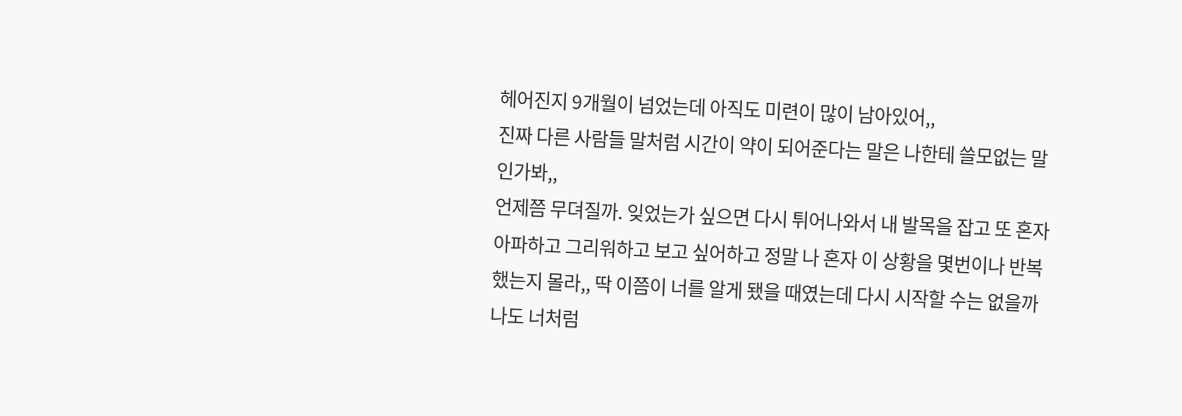헤어진지 9개월이 넘었는데 아직도 미련이 많이 남아있어,,
진짜 다른 사람들 말처럼 시간이 약이 되어준다는 말은 나한테 쓸모없는 말인가봐,,
언제쯤 무뎌질까. 잊었는가 싶으면 다시 튀어나와서 내 발목을 잡고 또 혼자 아파하고 그리워하고 보고 싶어하고 정말 나 혼자 이 상황을 몇번이나 반복했는지 몰라,, 딱 이쯤이 너를 알게 됐을 때였는데 다시 시작할 수는 없을까 나도 너처럼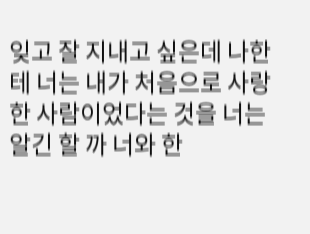잊고 잘 지내고 싶은데 나한테 너는 내가 처음으로 사랑한 사람이었다는 것을 너는 알긴 할 까 너와 한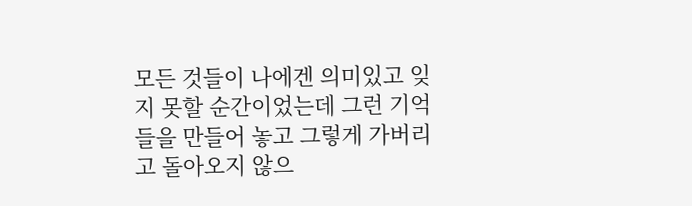모든 것들이 나에겐 의미있고 잊지 못할 순간이었는데 그런 기억들을 만들어 놓고 그렇게 가버리고 돌아오지 않으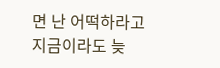면 난 어떡하라고
지금이라도 늦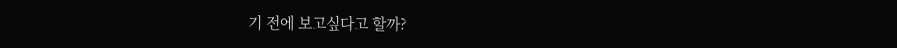기 전에 보고싶다고 할까?